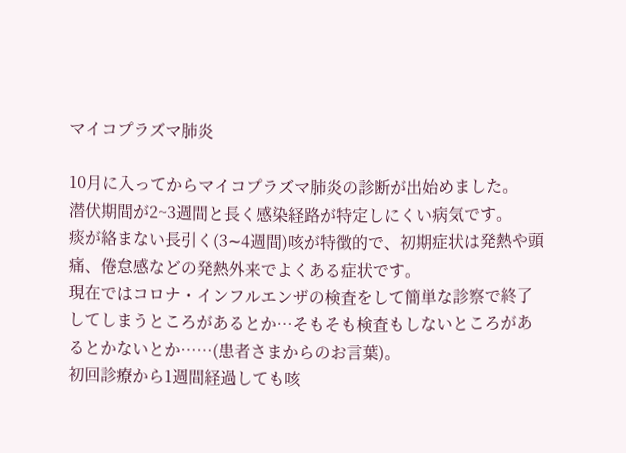マイコプラズマ肺炎

10月に入ってからマイコプラズマ肺炎の診断が出始めました。
潜伏期間が2~3週間と長く感染経路が特定しにくい病気です。
痰が絡まない長引く(3∼4週間)咳が特徴的で、初期症状は発熱や頭痛、倦怠感などの発熱外来でよくある症状です。
現在ではコロナ・インフルエンザの検査をして簡単な診察で終了してしまうところがあるとか…そもそも検査もしないところがあるとかないとか……(患者さまからのお言葉)。
初回診療から1週間経過しても咳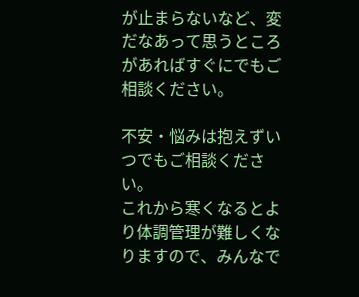が止まらないなど、変だなあって思うところがあればすぐにでもご相談ください。

不安・悩みは抱えずいつでもご相談ください。
これから寒くなるとより体調管理が難しくなりますので、みんなで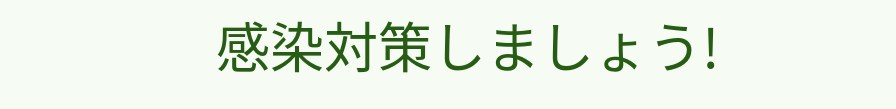感染対策しましょう!